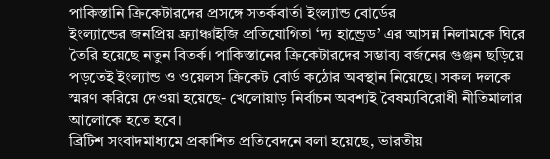পাকিস্তানি ক্রিকেটারদের প্রসঙ্গে সতর্কবার্তা ইংল্যান্ড বোর্ডের
ইংল্যান্ডের জনপ্রিয় ফ্র্যাঞ্চাইজি প্রতিযোগিতা ‘দ্য হান্ড্রেড’ এর আসন্ন নিলামকে ঘিরে তৈরি হয়েছে নতুন বিতর্ক। পাকিস্তানের ক্রিকেটারদের সম্ভাব্য বর্জনের গুঞ্জন ছড়িয়ে পড়তেই ইংল্যান্ড ও ওয়েলস ক্রিকেট বোর্ড কঠোর অবস্থান নিয়েছে। সকল দলকে স্মরণ করিয়ে দেওয়া হয়েছে- খেলোয়াড় নির্বাচন অবশ্যই বৈষম্যবিরোধী নীতিমালার আলোকে হতে হবে।
ব্রিটিশ সংবাদমাধ্যমে প্রকাশিত প্রতিবেদনে বলা হয়েছে, ভারতীয়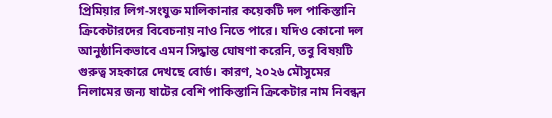প্রিমিয়ার লিগ-সংযুক্ত মালিকানার কয়েকটি দল পাকিস্তানি ক্রিকেটারদের বিবেচনায় নাও নিতে পারে। যদিও কোনো দল আনুষ্ঠানিকভাবে এমন সিদ্ধান্ত ঘোষণা করেনি, তবু বিষয়টি গুরুত্ব সহকারে দেখছে বোর্ড। কারণ, ২০২৬ মৌসুমের নিলামের জন্য ষাটের বেশি পাকিস্তানি ক্রিকেটার নাম নিবন্ধন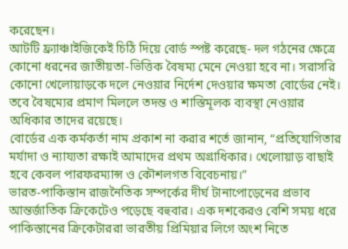করেছেন।
আটটি ফ্র্যাঞ্চাইজিকেই চিঠি দিয়ে বোর্ড স্পষ্ট করেছে- দল গঠনের ক্ষেত্রে কোনো ধরনের জাতীয়তা-ভিত্তিক বৈষম্য মেনে নেওয়া হবে না। সরাসরি কোনো খেলোয়াড়কে দলে নেওয়ার নির্দেশ দেওয়ার ক্ষমতা বোর্ডের নেই। তবে বৈষম্যের প্রমাণ মিললে তদন্ত ও শাস্তিমূলক ব্যবস্থা নেওয়ার অধিকার তাদের রয়েছে।
বোর্ডের এক কর্মকর্তা নাম প্রকাশ না করার শর্তে জানান, “প্রতিযোগিতার মর্যাদা ও ন্যায্যতা রক্ষাই আমাদের প্রথম অগ্রাধিকার। খেলোয়াড় বাছাই হবে কেবল পারফরম্যান্স ও কৌশলগত বিবেচনায়।”
ভারত-পাকিস্তান রাজনৈতিক সম্পর্কের দীর্ঘ টানাপোড়েনের প্রভাব আন্তর্জাতিক ক্রিকেটেও পড়েছে বহুবার। এক দশকেরও বেশি সময় ধরে পাকিস্তানের ক্রিকেটাররা ভারতীয় প্রিমিয়ার লিগে অংশ নিতে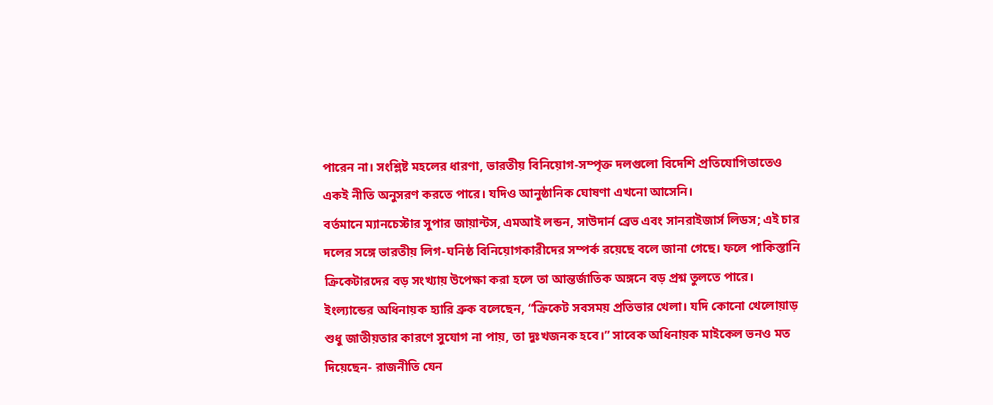পারেন না। সংশ্লিষ্ট মহলের ধারণা, ভারতীয় বিনিয়োগ-সম্পৃক্ত দলগুলো বিদেশি প্রতিযোগিতাতেও একই নীতি অনুসরণ করতে পারে। যদিও আনুষ্ঠানিক ঘোষণা এখনো আসেনি।
বর্তমানে ম্যানচেস্টার সুপার জায়ান্টস, এমআই লন্ডন, সাউদার্ন ব্রেভ এবং সানরাইজার্স লিডস; এই চার দলের সঙ্গে ভারতীয় লিগ-ঘনিষ্ঠ বিনিয়োগকারীদের সম্পর্ক রয়েছে বলে জানা গেছে। ফলে পাকিস্তানি ক্রিকেটারদের বড় সংখ্যায় উপেক্ষা করা হলে তা আন্তর্জাতিক অঙ্গনে বড় প্রশ্ন তুলতে পারে।
ইংল্যান্ডের অধিনায়ক হ্যারি ব্রুক বলেছেন, “ক্রিকেট সবসময় প্রতিভার খেলা। যদি কোনো খেলোয়াড় শুধু জাতীয়তার কারণে সুযোগ না পায়, তা দুঃখজনক হবে।” সাবেক অধিনায়ক মাইকেল ভনও মত দিয়েছেন- রাজনীতি যেন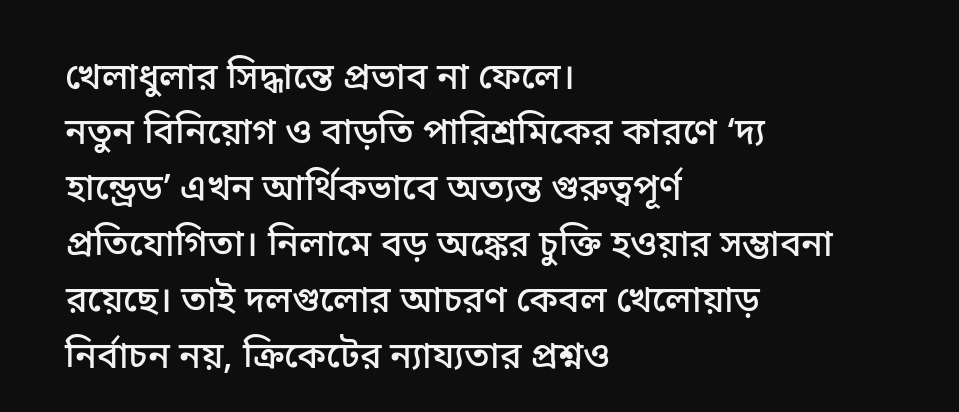খেলাধুলার সিদ্ধান্তে প্রভাব না ফেলে।
নতুন বিনিয়োগ ও বাড়তি পারিশ্রমিকের কারণে ‘দ্য হান্ড্রেড’ এখন আর্থিকভাবে অত্যন্ত গুরুত্বপূর্ণ প্রতিযোগিতা। নিলামে বড় অঙ্কের চুক্তি হওয়ার সম্ভাবনা রয়েছে। তাই দলগুলোর আচরণ কেবল খেলোয়াড় নির্বাচন নয়, ক্রিকেটের ন্যায্যতার প্রশ্নও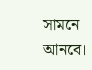সামনে আনবে।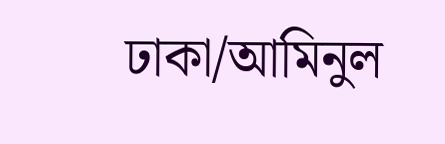ঢাকা/আমিনুল